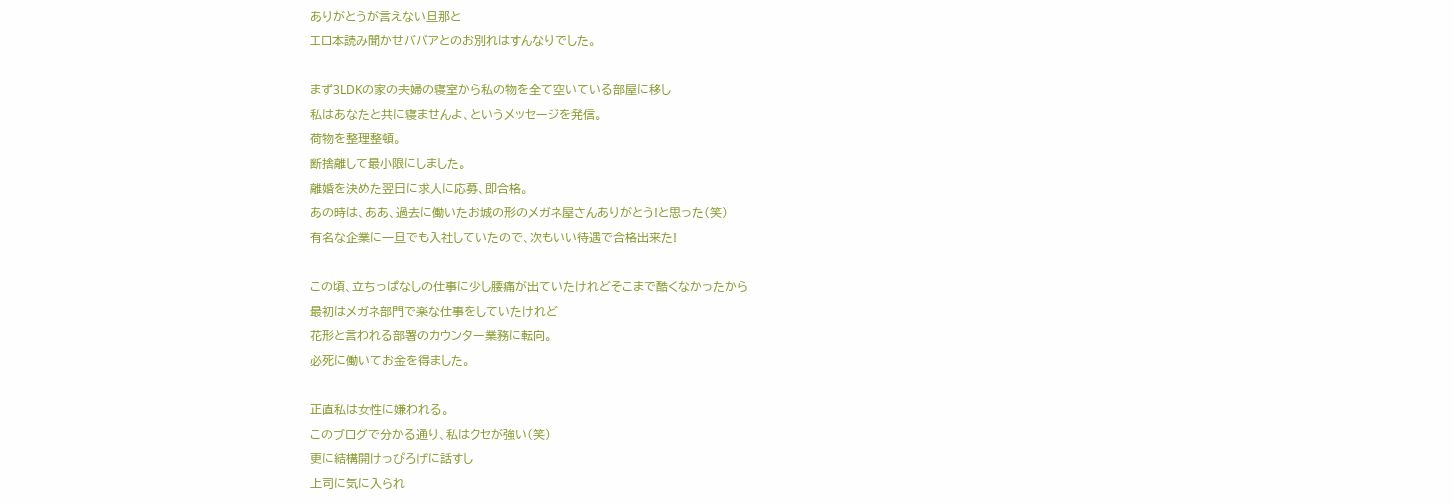ありがとうが言えない旦那と
エロ本読み聞かせババアとのお別れはすんなりでした。

まず3LDKの家の夫婦の寝室から私の物を全て空いている部屋に移し
私はあなたと共に寝ませんよ、というメッセージを発信。
荷物を整理整頓。
断捨離して最小限にしました。
離婚を決めた翌日に求人に応募、即合格。
あの時は、ああ、過去に働いたお城の形のメガネ屋さんありがとう!と思った(笑)
有名な企業に一旦でも入社していたので、次もいい待遇で合格出来た!

この頃、立ちっぱなしの仕事に少し腰痛が出ていたけれどそこまで酷くなかったから
最初はメガネ部門で楽な仕事をしていたけれど
花形と言われる部署のカウンター業務に転向。
必死に働いてお金を得ました。

正直私は女性に嫌われる。
このブログで分かる通り、私はクセが強い(笑)
更に結構開けっぴろげに話すし
上司に気に入られ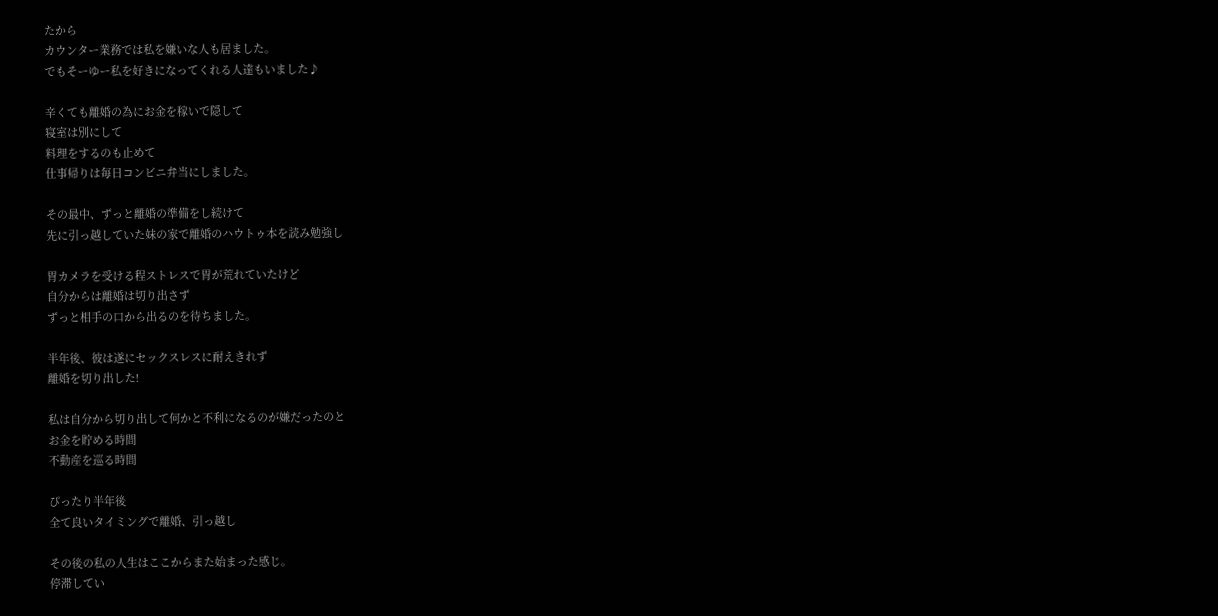たから
カウンター業務では私を嫌いな人も居ました。
でもそーゆー私を好きになってくれる人達もいました♪

辛くても離婚の為にお金を稼いで隠して
寝室は別にして
料理をするのも止めて
仕事帰りは毎日コンビニ弁当にしました。

その最中、ずっと離婚の準備をし続けて
先に引っ越していた妹の家で離婚のハウトゥ本を読み勉強し

胃カメラを受ける程ストレスで胃が荒れていたけど
自分からは離婚は切り出さず
ずっと相手の口から出るのを待ちました。

半年後、彼は遂にセックスレスに耐えきれず
離婚を切り出した!

私は自分から切り出して何かと不利になるのが嫌だったのと
お金を貯める時間
不動産を巡る時間

ぴったり半年後
全て良いタイミングで離婚、引っ越し

その後の私の人生はここからまた始まった感じ。
停滞してい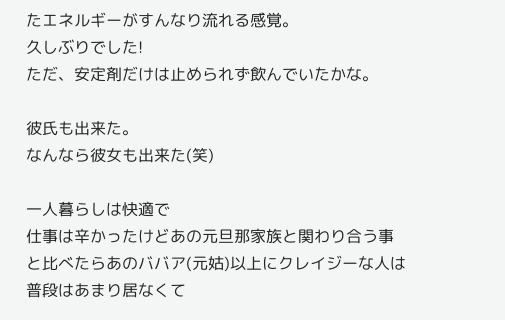たエネルギーがすんなり流れる感覚。
久しぶりでした!
ただ、安定剤だけは止められず飲んでいたかな。

彼氏も出来た。
なんなら彼女も出来た(笑)

一人暮らしは快適で
仕事は辛かったけどあの元旦那家族と関わり合う事と比べたらあのババア(元姑)以上にクレイジーな人は普段はあまり居なくて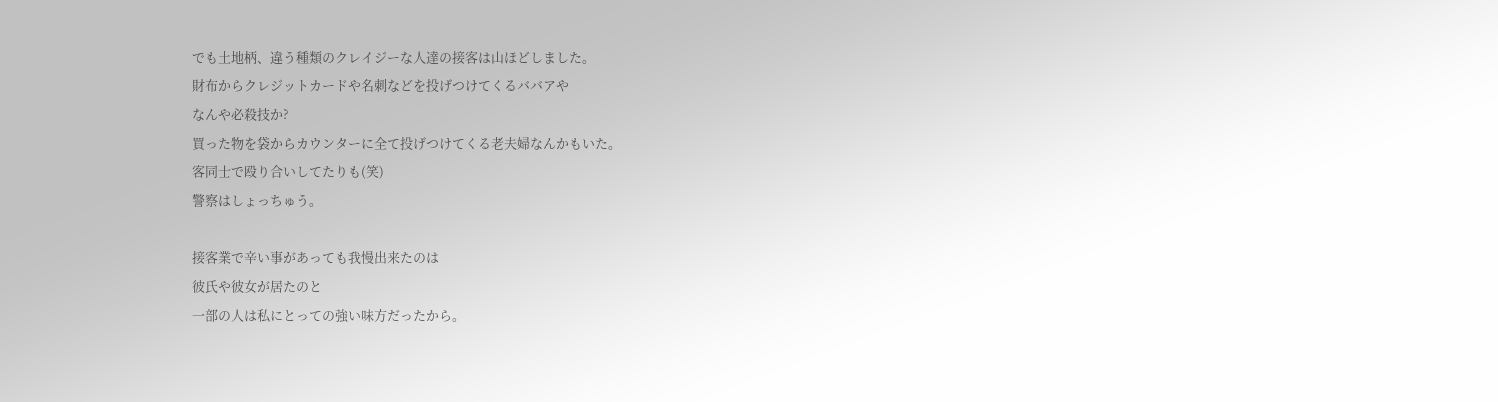でも土地柄、違う種類のクレイジーな人達の接客は山ほどしました。
財布からクレジットカードや名刺などを投げつけてくるババアや
なんや必殺技か?
買った物を袋からカウンターに全て投げつけてくる老夫婦なんかもいた。
客同士で殴り合いしてたりも(笑)
警察はしょっちゅう。

接客業で辛い事があっても我慢出来たのは
彼氏や彼女が居たのと
一部の人は私にとっての強い味方だったから。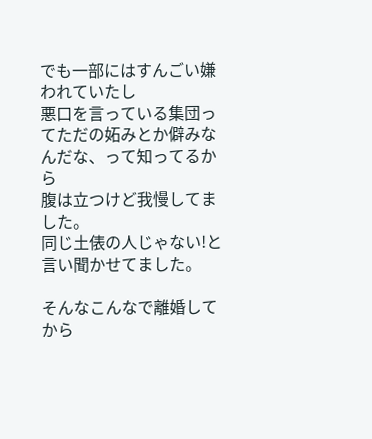でも一部にはすんごい嫌われていたし
悪口を言っている集団ってただの妬みとか僻みなんだな、って知ってるから
腹は立つけど我慢してました。
同じ土俵の人じゃない!と言い聞かせてました。

そんなこんなで離婚してから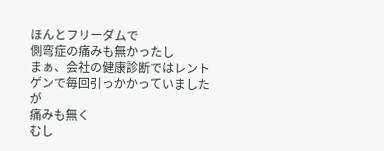ほんとフリーダムで
側弯症の痛みも無かったし
まぁ、会社の健康診断ではレントゲンで毎回引っかかっていましたが
痛みも無く
むし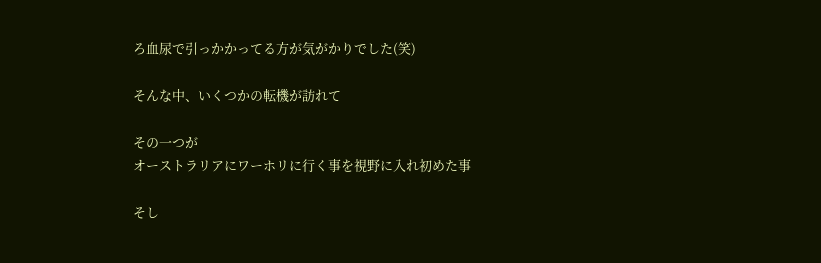ろ血尿で引っかかってる方が気がかりでした(笑)

そんな中、いくつかの転機が訪れて

その一つが
オーストラリアにワーホリに行く事を視野に入れ初めた事

そし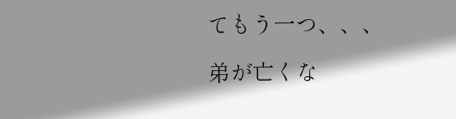てもう一つ、、、

弟が亡くな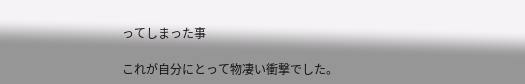ってしまった事

これが自分にとって物凄い衝撃でした。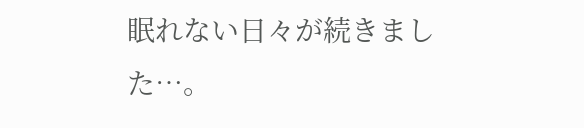眠れない日々が続きました…。